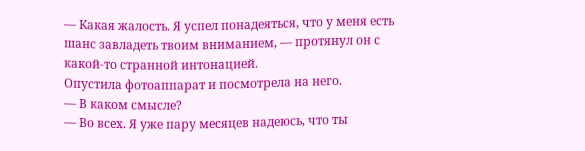— Какая жалость. Я успел понадеяться, что у меня есть шанс завладеть твоим вниманием, — протянул он с какой-то странной интонацией.
Опустила фотоаппарат и посмотрела на него.
— В каком смысле?
— Во всех. Я уже пару месяцев надеюсь, что ты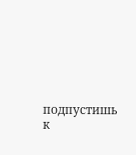подпустишь к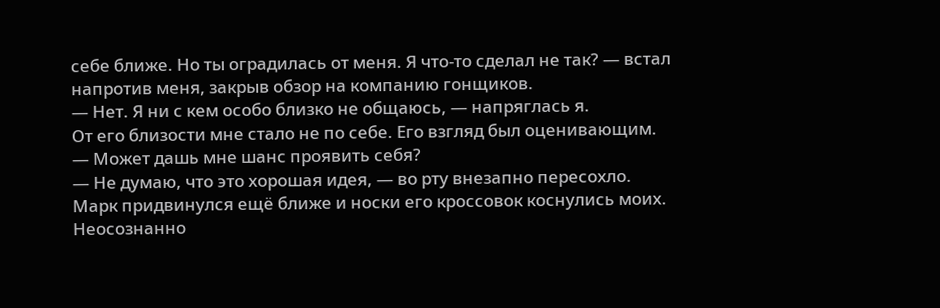себе ближе. Но ты оградилась от меня. Я что-то сделал не так? — встал напротив меня, закрыв обзор на компанию гонщиков.
— Нет. Я ни с кем особо близко не общаюсь, — напряглась я.
От его близости мне стало не по себе. Его взгляд был оценивающим.
— Может дашь мне шанс проявить себя?
— Не думаю, что это хорошая идея, — во рту внезапно пересохло.
Марк придвинулся ещё ближе и носки его кроссовок коснулись моих. Неосознанно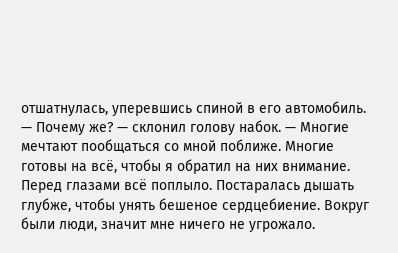отшатнулась, уперевшись спиной в его автомобиль.
— Почему же? — склонил голову набок. — Многие мечтают пообщаться со мной поближе. Многие готовы на всё, чтобы я обратил на них внимание.
Перед глазами всё поплыло. Постаралась дышать глубже, чтобы унять бешеное сердцебиение. Вокруг были люди, значит мне ничего не угрожало.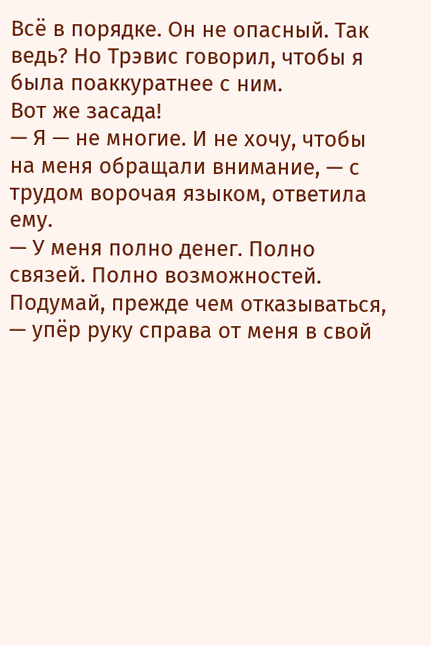Всё в порядке. Он не опасный. Так ведь? Но Трэвис говорил, чтобы я была поаккуратнее с ним.
Вот же засада!
— Я — не многие. И не хочу, чтобы на меня обращали внимание, — с трудом ворочая языком, ответила ему.
— У меня полно денег. Полно связей. Полно возможностей. Подумай, прежде чем отказываться, — упёр руку справа от меня в свой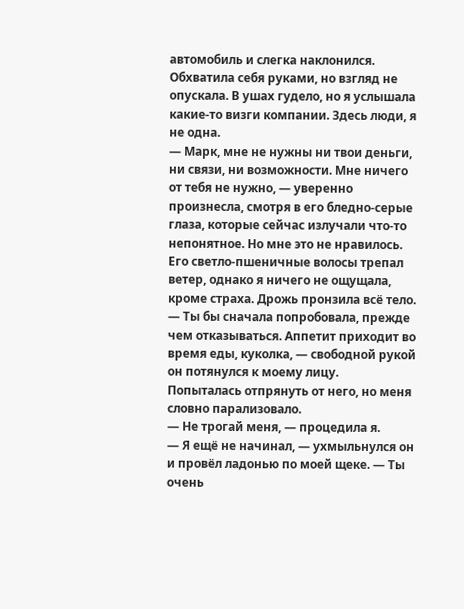автомобиль и слегка наклонился.
Обхватила себя руками, но взгляд не опускала. В ушах гудело, но я услышала какие-то визги компании. Здесь люди, я не одна.
— Марк, мне не нужны ни твои деньги, ни связи, ни возможности. Мне ничего от тебя не нужно, — уверенно произнесла, смотря в его бледно-серые глаза, которые сейчас излучали что-то непонятное. Но мне это не нравилось.
Его светло-пшеничные волосы трепал ветер, однако я ничего не ощущала, кроме страха. Дрожь пронзила всё тело.
— Ты бы сначала попробовала, прежде чем отказываться. Аппетит приходит во время еды, куколка, — свободной рукой он потянулся к моему лицу.
Попыталась отпрянуть от него, но меня словно парализовало.
— Не трогай меня, — процедила я.
— Я ещё не начинал, — ухмыльнулся он и провёл ладонью по моей щеке. — Ты очень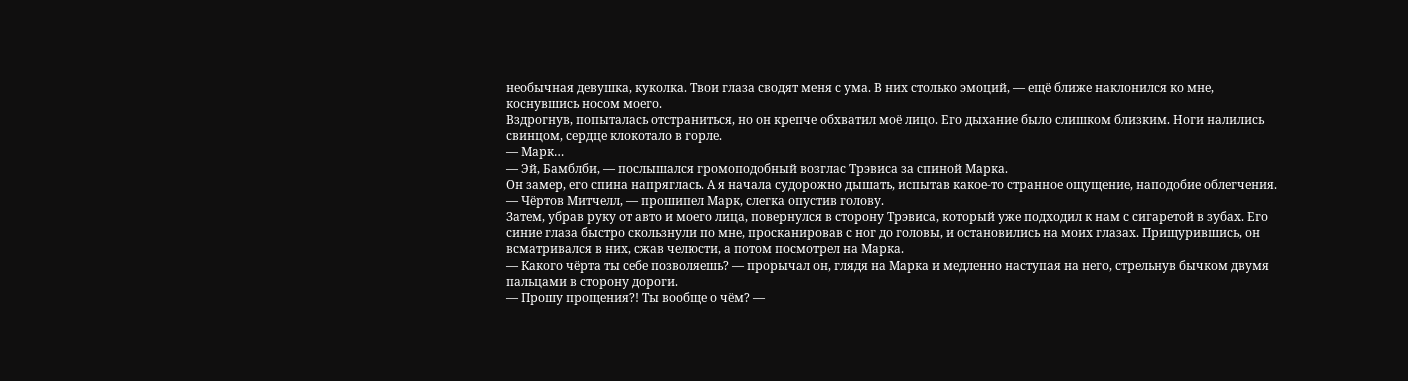необычная девушка, куколка. Твои глаза сводят меня с ума. В них столько эмоций, — ещё ближе наклонился ко мне, коснувшись носом моего.
Вздрогнув, попыталась отстраниться, но он крепче обхватил моё лицо. Его дыхание было слишком близким. Ноги налились свинцом, сердце клокотало в горле.
— Марк…
— Эй, Бамблби, — послышался громоподобный возглас Трэвиса за спиной Марка.
Он замер, его спина напряглась. А я начала судорожно дышать, испытав какое-то странное ощущение, наподобие облегчения.
— Чёртов Митчелл, — прошипел Марк, слегка опустив голову.
Затем, убрав руку от авто и моего лица, повернулся в сторону Трэвиса, который уже подходил к нам с сигаретой в зубах. Его синие глаза быстро скользнули по мне, просканировав с ног до головы, и остановились на моих глазах. Прищурившись, он всматривался в них, сжав челюсти, а потом посмотрел на Марка.
— Какого чёрта ты себе позволяешь? — прорычал он, глядя на Марка и медленно наступая на него, стрельнув бычком двумя пальцами в сторону дороги.
— Прошу прощения?! Ты вообще о чём? —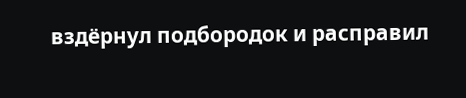вздёрнул подбородок и расправил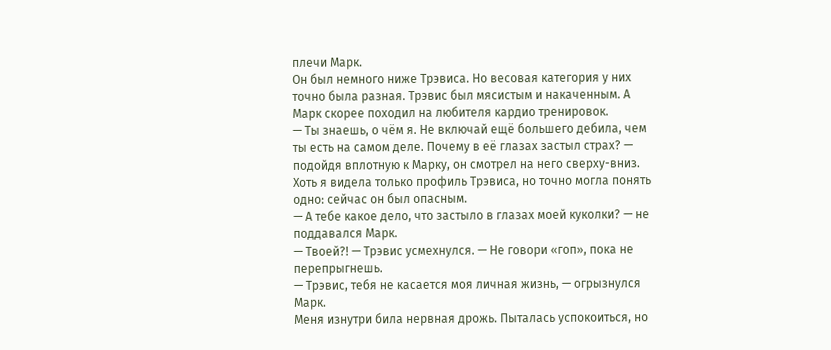плечи Марк.
Он был немного ниже Трэвиса. Но весовая категория у них точно была разная. Трэвис был мясистым и накаченным. А Марк скорее походил на любителя кардио тренировок.
— Ты знаешь, о чём я. Не включай ещё большего дебила, чем ты есть на самом деле. Почему в её глазах застыл страх? — подойдя вплотную к Марку, он смотрел на него сверху-вниз.
Хоть я видела только профиль Трэвиса, но точно могла понять одно: сейчас он был опасным.
— А тебе какое дело, что застыло в глазах моей куколки? — не поддавался Марк.
— Твоей?! — Трэвис усмехнулся. — Не говори «гоп», пока не перепрыгнешь.
— Трэвис, тебя не касается моя личная жизнь, — огрызнулся Марк.
Меня изнутри била нервная дрожь. Пыталась успокоиться, но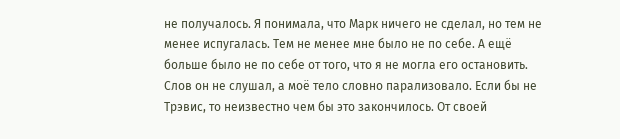не получалось. Я понимала, что Марк ничего не сделал, но тем не менее испугалась. Тем не менее мне было не по себе. А ещё больше было не по себе от того, что я не могла его остановить. Слов он не слушал, а моё тело словно парализовало. Если бы не Трэвис, то неизвестно чем бы это закончилось. От своей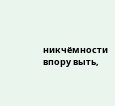никчёмности впору выть,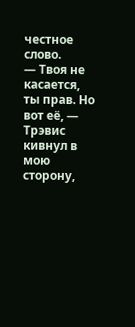честное слово.
— Твоя не касается, ты прав. Но вот её, — Трэвис кивнул в мою сторону,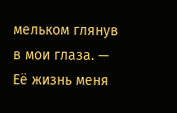мельком глянув в мои глаза. — Её жизнь меня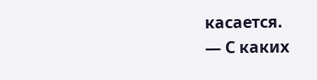касается.
— С каких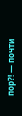пор?! — почти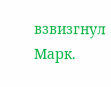взвизгнул Марк.